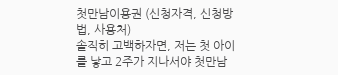첫만남이용권 (신청자격, 신청방법, 사용처)
솔직히 고백하자면, 저는 첫 아이를 낳고 2주가 지나서야 첫만남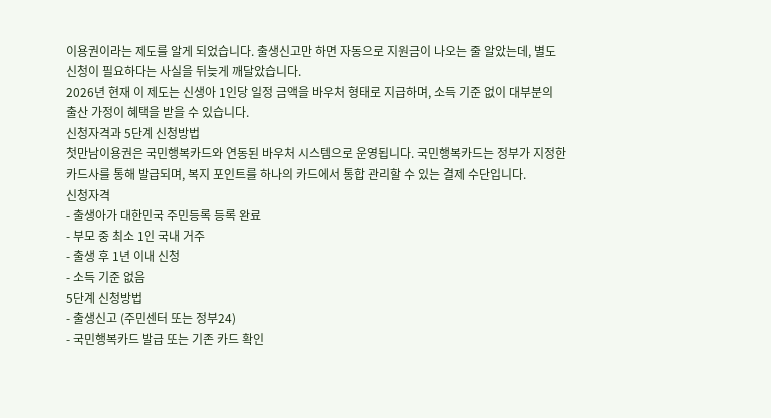이용권이라는 제도를 알게 되었습니다. 출생신고만 하면 자동으로 지원금이 나오는 줄 알았는데, 별도 신청이 필요하다는 사실을 뒤늦게 깨달았습니다.
2026년 현재 이 제도는 신생아 1인당 일정 금액을 바우처 형태로 지급하며, 소득 기준 없이 대부분의 출산 가정이 혜택을 받을 수 있습니다.
신청자격과 5단계 신청방법
첫만남이용권은 국민행복카드와 연동된 바우처 시스템으로 운영됩니다. 국민행복카드는 정부가 지정한 카드사를 통해 발급되며, 복지 포인트를 하나의 카드에서 통합 관리할 수 있는 결제 수단입니다.
신청자격
- 출생아가 대한민국 주민등록 등록 완료
- 부모 중 최소 1인 국내 거주
- 출생 후 1년 이내 신청
- 소득 기준 없음
5단계 신청방법
- 출생신고 (주민센터 또는 정부24)
- 국민행복카드 발급 또는 기존 카드 확인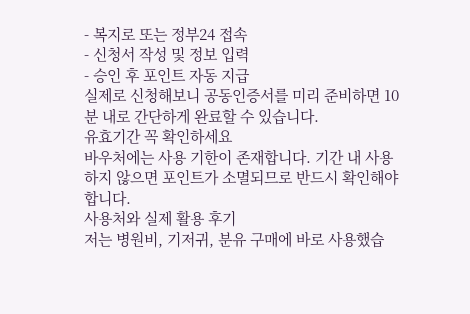- 복지로 또는 정부24 접속
- 신청서 작성 및 정보 입력
- 승인 후 포인트 자동 지급
실제로 신청해보니 공동인증서를 미리 준비하면 10분 내로 간단하게 완료할 수 있습니다.
유효기간 꼭 확인하세요
바우처에는 사용 기한이 존재합니다. 기간 내 사용하지 않으면 포인트가 소멸되므로 반드시 확인해야 합니다.
사용처와 실제 활용 후기
저는 병원비, 기저귀, 분유 구매에 바로 사용했습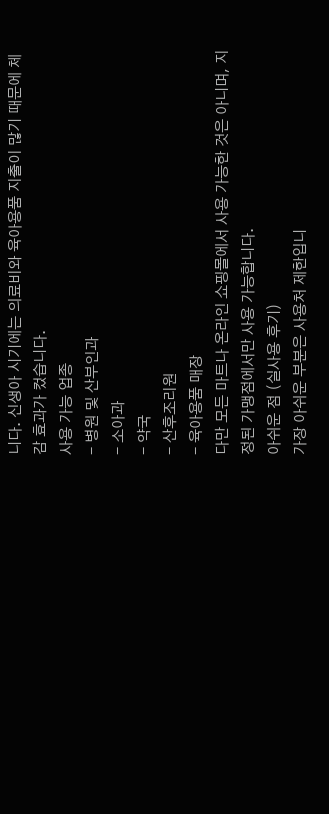니다. 신생아 시기에는 의료비와 육아용품 지출이 많기 때문에 체감 효과가 컸습니다.
사용 가능 업종
- 병원 및 산부인과
- 소아과
- 약국
- 산후조리원
- 육아용품 매장
다만 모든 마트나 온라인 쇼핑몰에서 사용 가능한 것은 아니며, 지정된 가맹점에서만 사용 가능합니다.
아쉬운 점 (실사용 후기)
가장 아쉬운 부분은 사용처 제한입니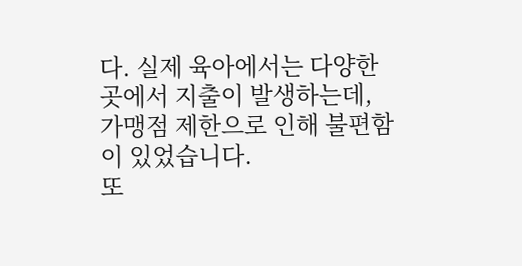다. 실제 육아에서는 다양한 곳에서 지출이 발생하는데, 가맹점 제한으로 인해 불편함이 있었습니다.
또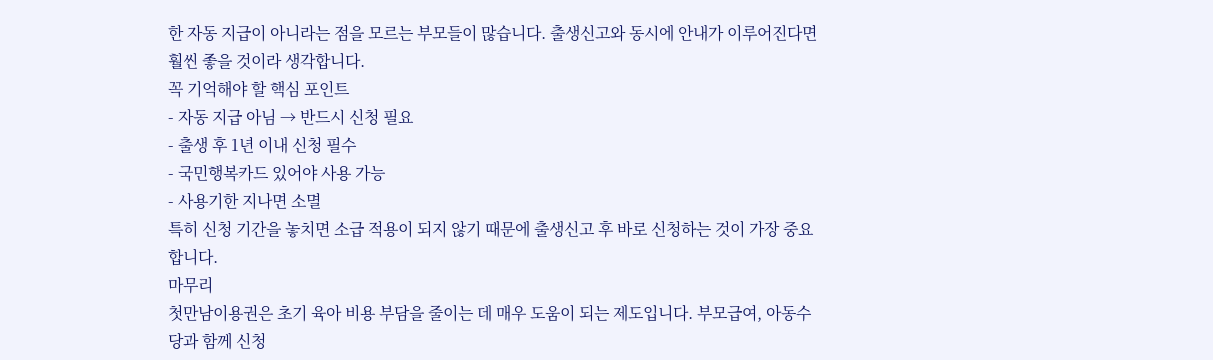한 자동 지급이 아니라는 점을 모르는 부모들이 많습니다. 출생신고와 동시에 안내가 이루어진다면 훨씬 좋을 것이라 생각합니다.
꼭 기억해야 할 핵심 포인트
- 자동 지급 아님 → 반드시 신청 필요
- 출생 후 1년 이내 신청 필수
- 국민행복카드 있어야 사용 가능
- 사용기한 지나면 소멸
특히 신청 기간을 놓치면 소급 적용이 되지 않기 때문에 출생신고 후 바로 신청하는 것이 가장 중요합니다.
마무리
첫만남이용권은 초기 육아 비용 부담을 줄이는 데 매우 도움이 되는 제도입니다. 부모급여, 아동수당과 함께 신청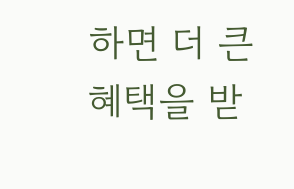하면 더 큰 혜택을 받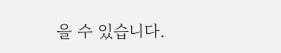을 수 있습니다.